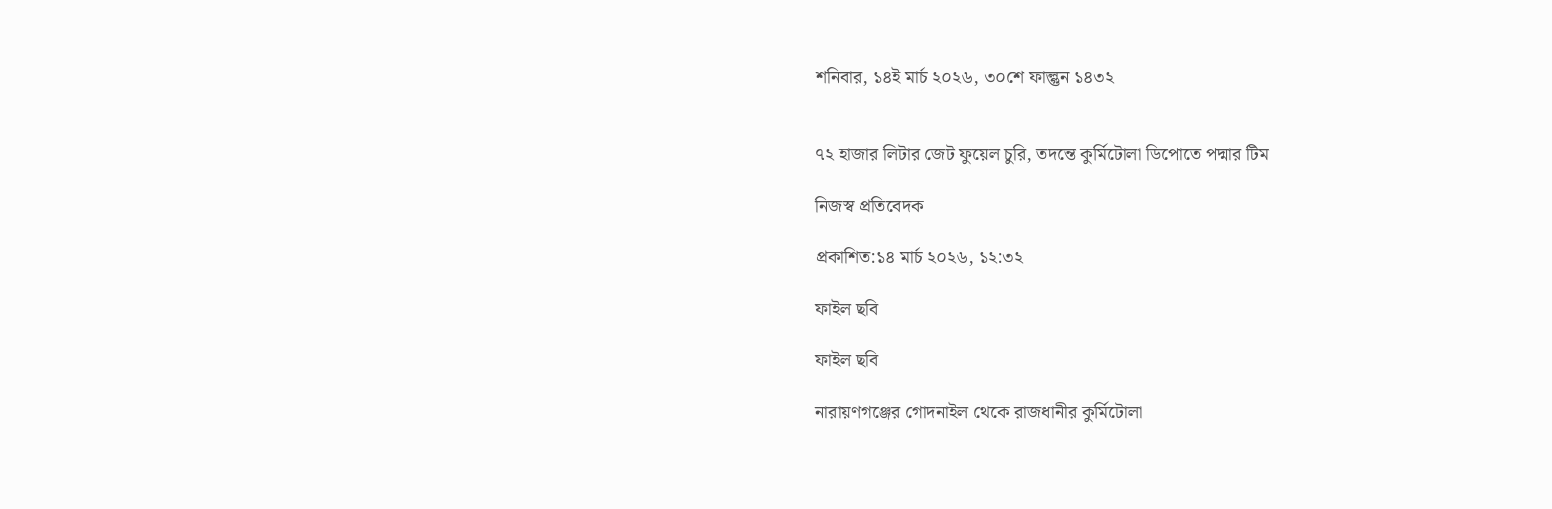শনিবার, ১৪ই মার্চ ২০২৬, ৩০শে ফাল্গুন ১৪৩২


৭২ হাজার লিটার জেট ফুয়েল চুরি, তদন্তে কুর্মিটোলা ডিপোতে পদ্মার টিম

নিজস্ব প্রতিবেদক

প্রকাশিত:১৪ মার্চ ২০২৬, ১২:৩২

ফাইল ছবি

ফাইল ছবি

নারায়ণগঞ্জের গোদনাইল থেকে রাজধানীর কুর্মিটোলা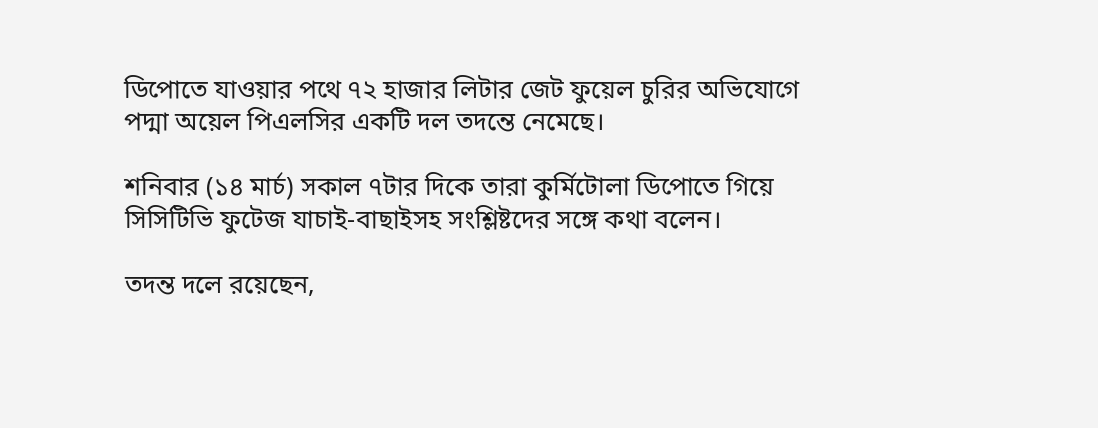ডিপোতে যাওয়ার পথে ৭২ হাজার লিটার জেট ফুয়েল চুরির অভিযোগে পদ্মা অয়েল পিএলসির একটি দল তদন্তে নেমেছে।

শনিবার (১৪ মার্চ) সকাল ৭টার দিকে তারা কুর্মিটোলা ডিপোতে গিয়ে সিসিটিভি ফুটেজ যাচাই-বাছাইসহ সংশ্লিষ্টদের সঙ্গে কথা বলেন।

তদন্ত দলে রয়েছেন,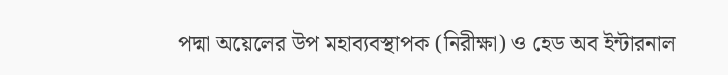পদ্মা অয়েলের উপ মহাব্যবস্থাপক (নিরীক্ষা) ও হেড অব ইন্টারনাল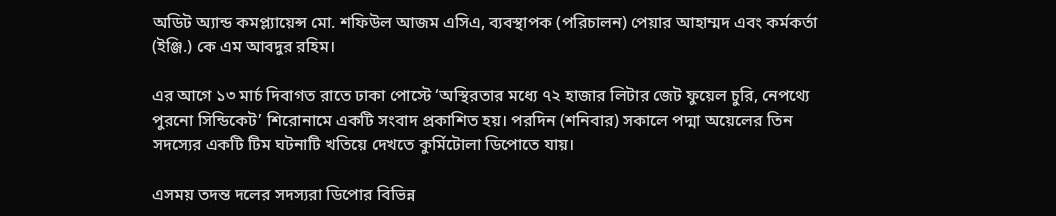অডিট অ্যান্ড কমপ্ল্যায়েন্স মো. শফিউল আজম এসিএ, ব্যবস্থাপক (পরিচালন) পেয়ার আহাম্মদ এবং কর্মকর্তা (ইঞ্জি.) কে এম আবদুর রহিম।

এর আগে ১৩ মার্চ দিবাগত রাতে ঢাকা পোস্টে ‘অস্থিরতার মধ্যে ৭২ হাজার লিটার জেট ফুয়েল চুরি, নেপথ্যে পুরনো সিন্ডিকেট’ শিরোনামে একটি সংবাদ প্রকাশিত হয়। পরদিন (শনিবার) সকালে পদ্মা অয়েলের তিন সদস্যের একটি টিম ঘটনাটি খতিয়ে দেখতে কুর্মিটোলা ডিপোতে যায়।

এসময় তদন্ত দলের সদস্যরা ডিপোর বিভিন্ন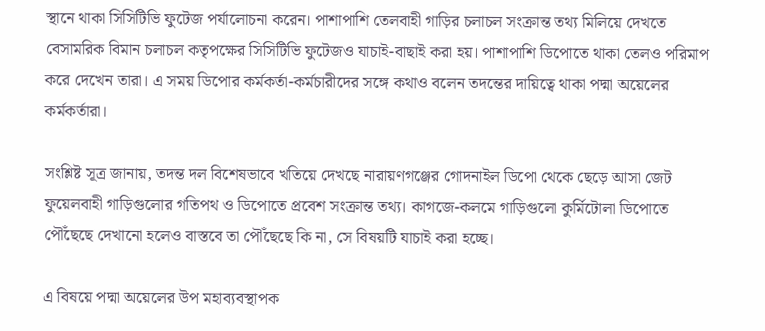স্থানে থাকা সিসিটিভি ফুটেজ পর্যালোচনা করেন। পাশাপাশি তেলবাহী গাড়ির চলাচল সংক্রান্ত তথ্য মিলিয়ে দেখতে বেসামরিক বিমান চলাচল কতৃপক্ষের সিসিটিভি ফুটেজও যাচাই-বাছাই করা হয়। পাশাপাশি ডিপোতে থাকা তেলও পরিমাপ করে দেখেন তারা। এ সময় ডিপোর কর্মকর্তা-কর্মচারীদের সঙ্গে কথাও বলেন তদন্তের দায়িত্বে থাকা পদ্মা অয়েলের কর্মকর্তারা।

সংশ্লিষ্ট সূত্র জানায়, তদন্ত দল বিশেষভাবে খতিয়ে দেখছে নারায়ণগঞ্জের গোদনাইল ডিপো থেকে ছেড়ে আসা জেট ফুয়েলবাহী গাড়িগুলোর গতিপথ ও ডিপোতে প্রবেশ সংক্রান্ত তথ্য। কাগজে-কলমে গাড়িগুলো কুর্মিটোলা ডিপোতে পৌঁছেছে দেখানো হলেও বাস্তবে তা পৌঁছেছে কি না, সে বিষয়টি যাচাই করা হচ্ছে।

এ বিষয়ে পদ্মা অয়েলের উপ মহাব্যবস্থাপক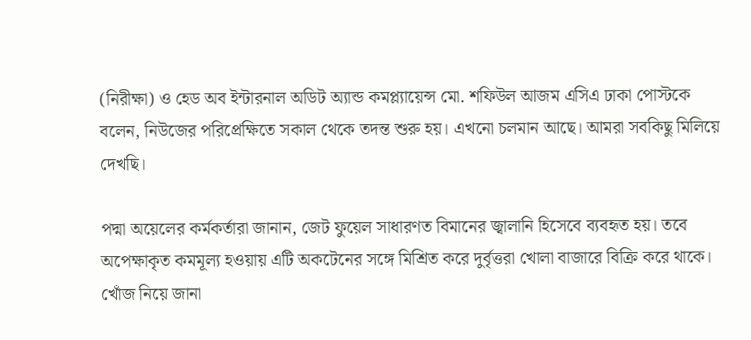(নিরীক্ষা) ও হেড অব ইন্টারনাল অডিট অ্যান্ড কমপ্ল্যায়েন্স মো. শফিউল আজম এসিএ ঢাকা পোস্টকে বলেন, নিউজের পরিপ্রেক্ষিতে সকাল থেকে তদন্ত শুরু হয়। এখনো চলমান আছে। আমরা সবকিছু মিলিয়ে দেখছি।

পদ্মা অয়েলের কর্মকর্তারা জানান, জেট ফুয়েল সাধারণত বিমানের জ্বালানি হিসেবে ব্যবহৃত হয়। তবে অপেক্ষাকৃত কমমূল্য হওয়ায় এটি অকটেনের সঙ্গে মিশ্রিত করে দুর্বৃত্তরা খোলা বাজারে বিক্রি করে থাকে। খোঁজ নিয়ে জানা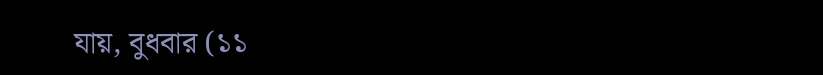যায়, বুধবার (১১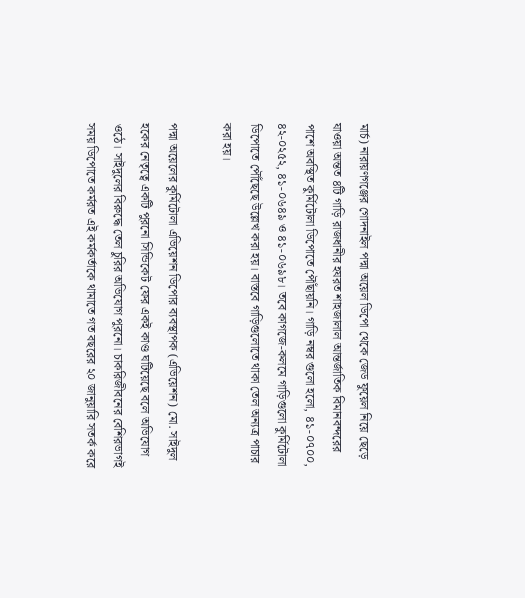মার্চ) নারায়ণগঞ্জের গোদনাইল পদ্মা অয়েল ডিপো থেকে জেড ফুয়েল নিয়ে ছেড়ে যাওয়া অন্তত ৪টি গাড়ি রাজধানীর হযরত শাহজালাল আন্তর্জাতিক বিমানবন্দরের পাশে অবস্থিত কুর্মিটোলা ডিপোতে পৌঁছায়নি। গাড়ি নম্বর গুলো হলো, ৪১-০৭০০, ৪২-০২৫২, ৪১-০৬৪৯ ও ৪১-০৬৯৮। তবে কাগজে-কলমে গাড়িগুলো কুর্মিটোলা ডিপোতে পৌঁছেছে উল্লেখ করা হয়। বাস্তবে গাড়িগুলোতে থাকা তেল অন্যত্র পাচার করা হয়।

পদ্মা অয়েলের কুর্মিটোলা এভিয়েশন ডিপোর ব্যবস্থাপক (এভিয়েশন) মো. সাইদুল হকের নেতৃত্বে একটি পুরনো সিন্ডিকেট ফের একই কাণ্ড ঘটিয়েছে বলে অভিযোগ ওঠে। সাইদুলের বিরুদ্ধে তেল চুরির অভিযোগ পুরনো। চাকরিজীবনের বেশিরভাগই সময় ডিপোতে কর্মরত এই কর্মকর্তাকে থামাতে গত বছরের ২০ জানুয়ারি সতর্ক করে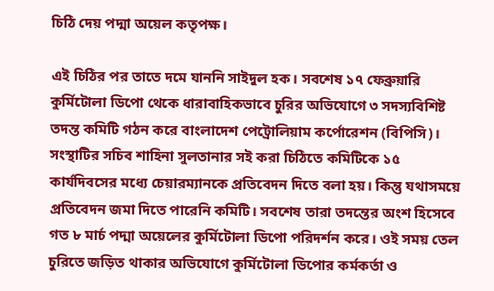চিঠি দেয় পদ্মা অয়েল কতৃপক্ষ।

এই চিঠির পর তাতে দমে যাননি সাইদুল হক। সবশেষ ১৭ ফেব্রুয়ারি কুর্মিটোলা ডিপো থেকে ধারাবাহিকভাবে চুরির অভিযোগে ৩ সদস্যবিশিষ্ট তদন্ত কমিটি গঠন করে বাংলাদেশ পেট্রোলিয়াম কর্পোরেশন (বিপিসি)। সংস্থাটির সচিব শাহিনা সুলতানার সই করা চিঠিতে কমিটিকে ১৫ কার্যদিবসের মধ্যে চেয়ারম্যানকে প্রতিবেদন দিতে বলা হয়। কিন্তু যথাসময়ে প্রতিবেদন জমা দিতে পারেনি কমিটি। সবশেষ তারা তদন্তের অংশ হিসেবে গত ৮ মার্চ পদ্মা অয়েলের কুর্মিটোলা ডিপো পরিদর্শন করে। ওই সময় তেল চুরিতে জড়িত থাকার অভিযোগে কুর্মিটোলা ডিপোর কর্মকর্তা ও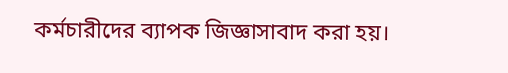কর্মচারীদের ব্যাপক জিজ্ঞাসাবাদ করা হয়।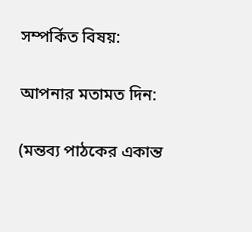সম্পর্কিত বিষয়:

আপনার মতামত দিন:

(মন্তব্য পাঠকের একান্ত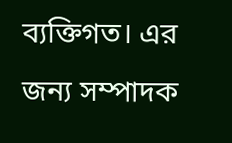ব্যক্তিগত। এর জন্য সম্পাদক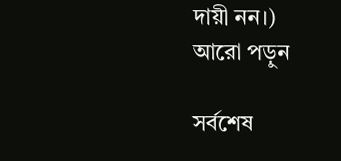দায়ী নন।)
আরো পড়ুন

সর্বশেষ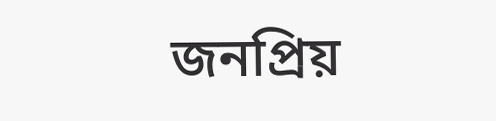জনপ্রিয়